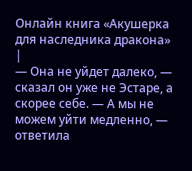Онлайн книга «Акушерка для наследника дракона»
|
— Она не уйдет далеко, — сказал он уже не Эстаре, а скорее себе. — А мы не можем уйти медленно, — ответила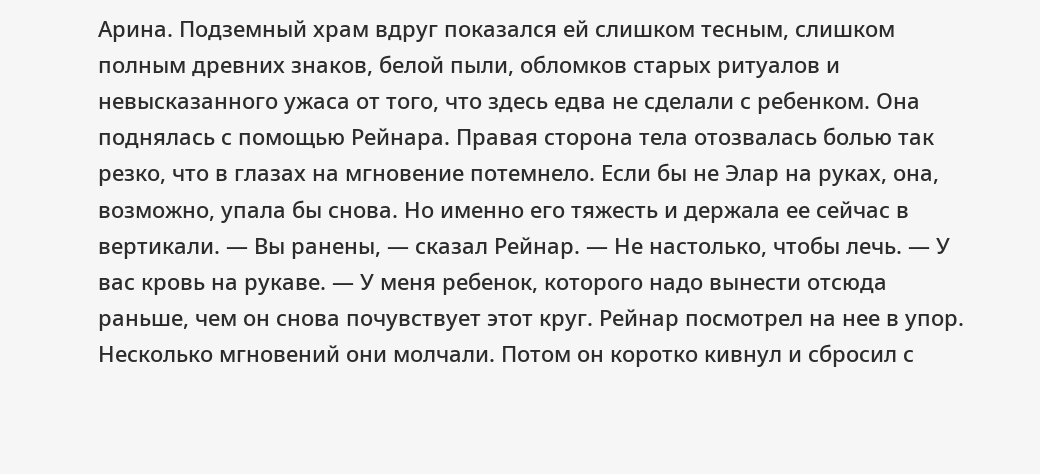Арина. Подземный храм вдруг показался ей слишком тесным, слишком полным древних знаков, белой пыли, обломков старых ритуалов и невысказанного ужаса от того, что здесь едва не сделали с ребенком. Она поднялась с помощью Рейнара. Правая сторона тела отозвалась болью так резко, что в глазах на мгновение потемнело. Если бы не Элар на руках, она, возможно, упала бы снова. Но именно его тяжесть и держала ее сейчас в вертикали. — Вы ранены, — сказал Рейнар. — Не настолько, чтобы лечь. — У вас кровь на рукаве. — У меня ребенок, которого надо вынести отсюда раньше, чем он снова почувствует этот круг. Рейнар посмотрел на нее в упор. Несколько мгновений они молчали. Потом он коротко кивнул и сбросил с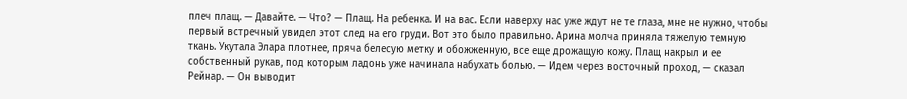плеч плащ. — Давайте. — Что? — Плащ. На ребенка. И на вас. Если наверху нас уже ждут не те глаза, мне не нужно, чтобы первый встречный увидел этот след на его груди. Вот это было правильно. Арина молча приняла тяжелую темную ткань. Укутала Элара плотнее, пряча белесую метку и обожженную, все еще дрожащую кожу. Плащ накрыл и ее собственный рукав, под которым ладонь уже начинала набухать болью. — Идем через восточный проход, — сказал Рейнар. — Он выводит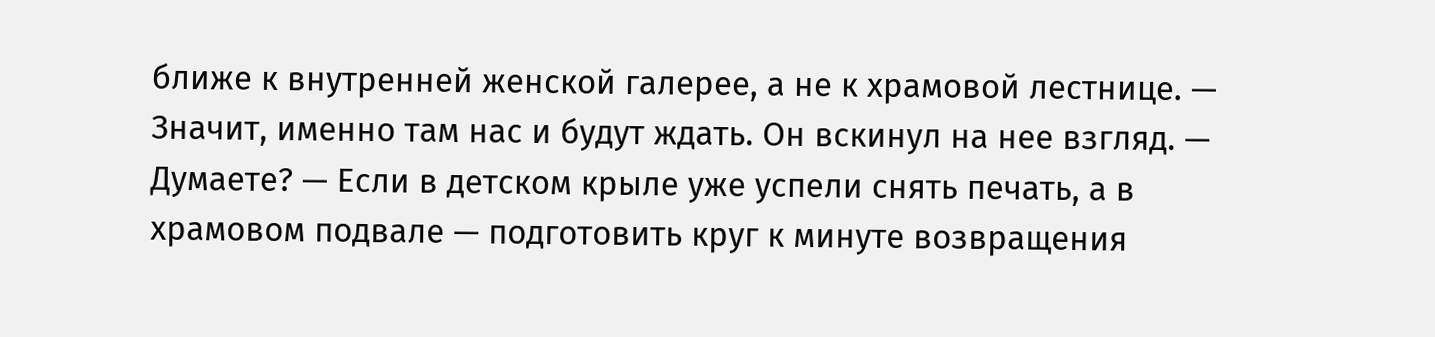ближе к внутренней женской галерее, а не к храмовой лестнице. — Значит, именно там нас и будут ждать. Он вскинул на нее взгляд. — Думаете? — Если в детском крыле уже успели снять печать, а в храмовом подвале — подготовить круг к минуте возвращения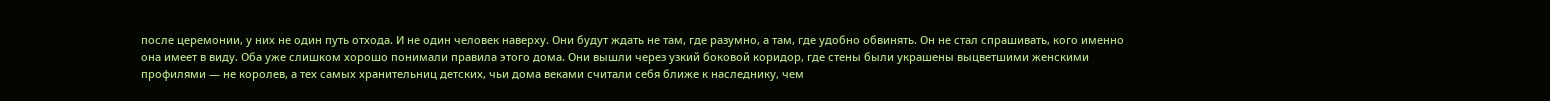после церемонии, у них не один путь отхода. И не один человек наверху. Они будут ждать не там, где разумно, а там, где удобно обвинять. Он не стал спрашивать, кого именно она имеет в виду. Оба уже слишком хорошо понимали правила этого дома. Они вышли через узкий боковой коридор, где стены были украшены выцветшими женскими профилями — не королев, а тех самых хранительниц детских, чьи дома веками считали себя ближе к наследнику, чем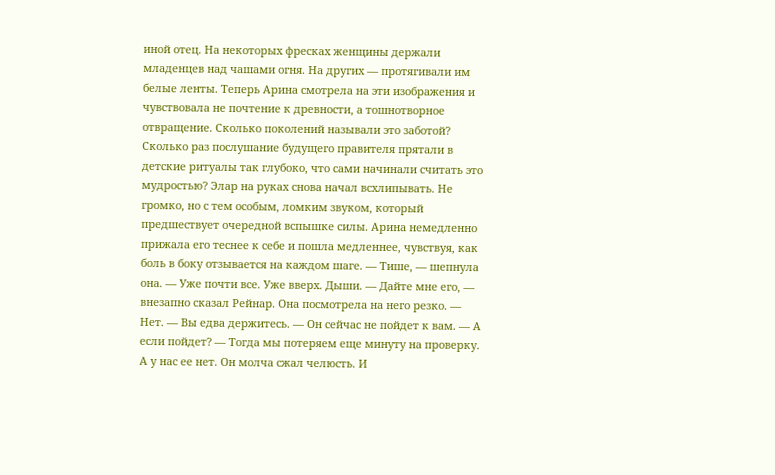иной отец. На некоторых фресках женщины держали младенцев над чашами огня. На других — протягивали им белые ленты. Теперь Арина смотрела на эти изображения и чувствовала не почтение к древности, а тошнотворное отвращение. Сколько поколений называли это заботой? Сколько раз послушание будущего правителя прятали в детские ритуалы так глубоко, что сами начинали считать это мудростью? Элар на руках снова начал всхлипывать. Не громко, но с тем особым, ломким звуком, который предшествует очередной вспышке силы. Арина немедленно прижала его теснее к себе и пошла медленнее, чувствуя, как боль в боку отзывается на каждом шаге. — Тише, — шепнула она. — Уже почти все. Уже вверх. Дыши. — Дайте мне его, — внезапно сказал Рейнар. Она посмотрела на него резко. — Нет. — Вы едва держитесь. — Он сейчас не пойдет к вам. — А если пойдет? — Тогда мы потеряем еще минуту на проверку. А у нас ее нет. Он молча сжал челюсть. И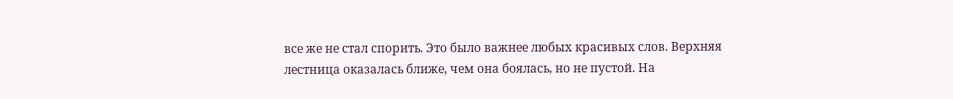все же не стал спорить. Это было важнее любых красивых слов. Верхняя лестница оказалась ближе, чем она боялась, но не пустой. На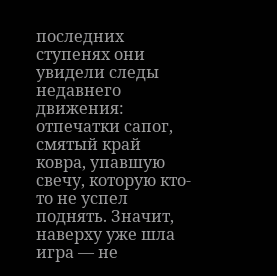последних ступенях они увидели следы недавнего движения: отпечатки сапог, смятый край ковра, упавшую свечу, которую кто-то не успел поднять. Значит, наверху уже шла игра — не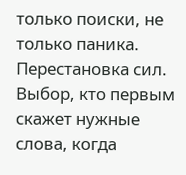только поиски, не только паника. Перестановка сил. Выбор, кто первым скажет нужные слова, когда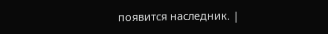появится наследник. |